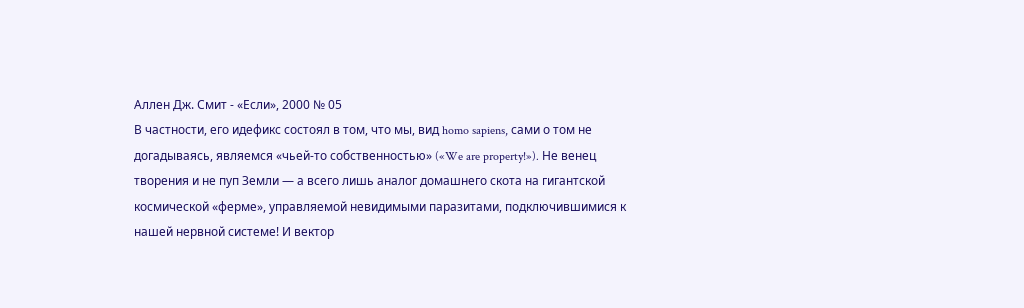Аллен Дж. Смит - «Если», 2000 № 05
В частности, его идефикс состоял в том, что мы, вид homo sapiens, сами о том не догадываясь, являемся «чьей-то собственностью» («We are property!»). Не венец творения и не пуп Земли — а всего лишь аналог домашнего скота на гигантской космической «ферме», управляемой невидимыми паразитами, подключившимися к нашей нервной системе! И вектор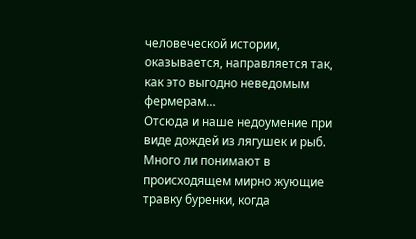человеческой истории, оказывается, направляется так, как это выгодно неведомым фермерам…
Отсюда и наше недоумение при виде дождей из лягушек и рыб. Много ли понимают в происходящем мирно жующие травку буренки, когда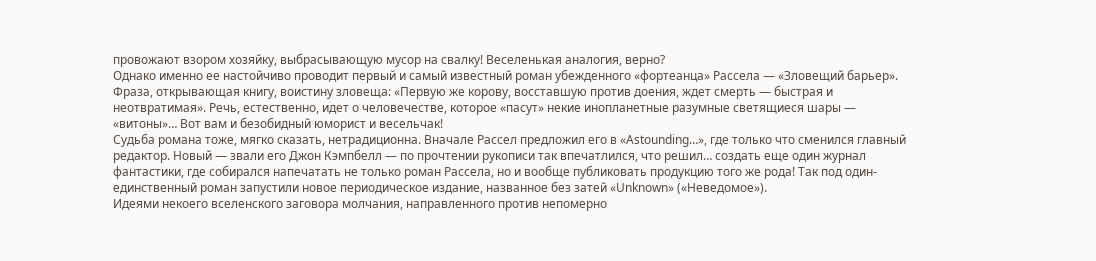провожают взором хозяйку, выбрасывающую мусор на свалку! Веселенькая аналогия, верно?
Однако именно ее настойчиво проводит первый и самый известный роман убежденного «фортеанца» Рассела — «Зловещий барьер». Фраза, открывающая книгу, воистину зловеща: «Первую же корову, восставшую против доения, ждет смерть — быстрая и неотвратимая». Речь, естественно, идет о человечестве, которое «пасут» некие инопланетные разумные светящиеся шары — «витоны»… Вот вам и безобидный юморист и весельчак!
Судьба романа тоже, мягко сказать, нетрадиционна. Вначале Рассел предложил его в «Astounding…», где только что сменился главный редактор. Новый — звали его Джон Кэмпбелл — по прочтении рукописи так впечатлился, что решил… создать еще один журнал фантастики, где собирался напечатать не только роман Рассела, но и вообще публиковать продукцию того же рода! Так под один-единственный роман запустили новое периодическое издание, названное без затей «Unknown» («Неведомое»).
Идеями некоего вселенского заговора молчания, направленного против непомерно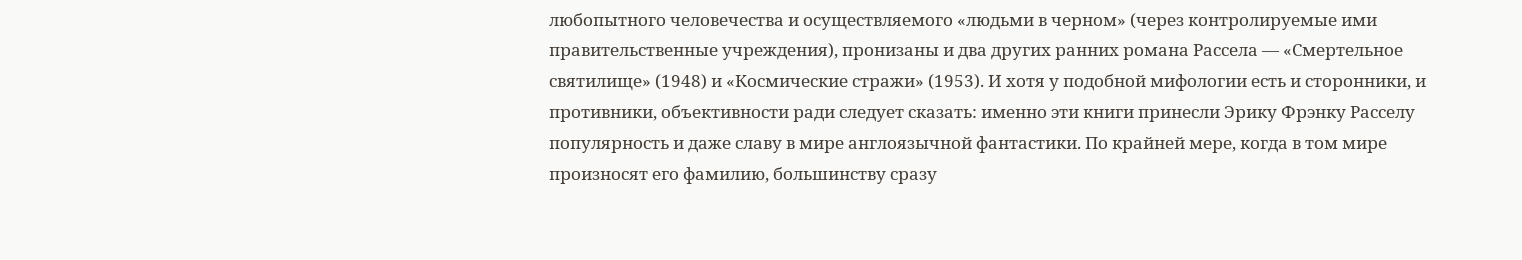любопытного человечества и осуществляемого «людьми в черном» (через контролируемые ими правительственные учреждения), пронизаны и два других ранних романа Рассела — «Смертельное святилище» (1948) и «Космические стражи» (1953). И хотя у подобной мифологии есть и сторонники, и противники, объективности ради следует сказать: именно эти книги принесли Эрику Фрэнку Расселу популярность и даже славу в мире англоязычной фантастики. По крайней мере, когда в том мире произносят его фамилию, большинству сразу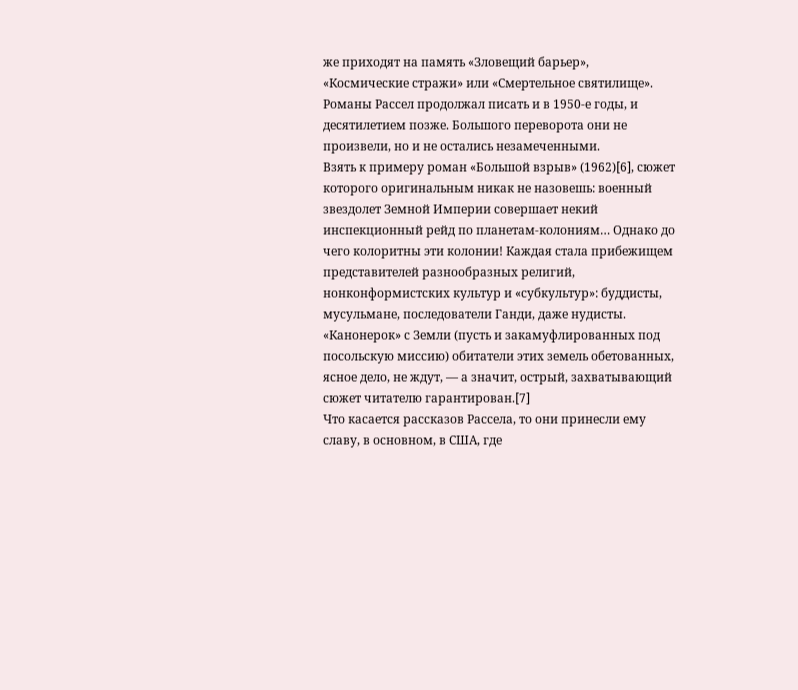же приходят на память «Зловещий барьер», «Космические стражи» или «Смертельное святилище».
Романы Рассел продолжал писать и в 1950-е годы, и десятилетием позже. Большого переворота они не произвели, но и не остались незамеченными.
Взять к примеру роман «Большой взрыв» (1962)[6], сюжет которого оригинальным никак не назовешь: военный звездолет Земной Империи совершает некий инспекционный рейд по планетам-колониям… Однако до чего колоритны эти колонии! Каждая стала прибежищем представителей разнообразных религий, нонконформистских культур и «субкультур»: буддисты, мусульмане, последователи Ганди, даже нудисты. «Канонерок» с Земли (пусть и закамуфлированных под посольскую миссию) обитатели этих земель обетованных, ясное дело, не ждут, — а значит, острый, захватывающий сюжет читателю гарантирован.[7]
Что касается рассказов Рассела, то они принесли ему славу, в основном, в США, где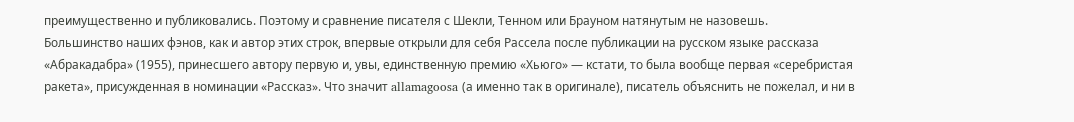преимущественно и публиковались. Поэтому и сравнение писателя с Шекли, Тенном или Брауном натянутым не назовешь.
Большинство наших фэнов, как и автор этих строк, впервые открыли для себя Рассела после публикации на русском языке рассказа «Абракадабра» (1955), принесшего автору первую и, увы, единственную премию «Хьюго» — кстати, то была вообще первая «серебристая ракета», присужденная в номинации «Рассказ». Что значит allamagoosa (а именно так в оригинале), писатель объяснить не пожелал, и ни в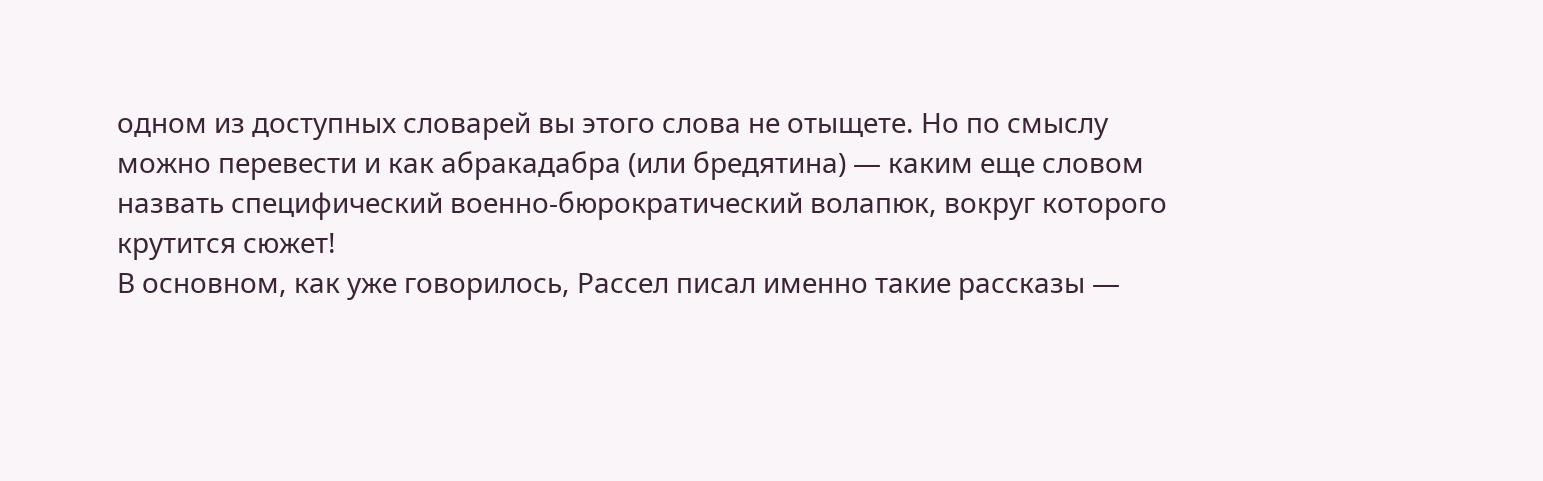одном из доступных словарей вы этого слова не отыщете. Но по смыслу можно перевести и как абракадабра (или бредятина) — каким еще словом назвать специфический военно-бюрократический волапюк, вокруг которого крутится сюжет!
В основном, как уже говорилось, Рассел писал именно такие рассказы —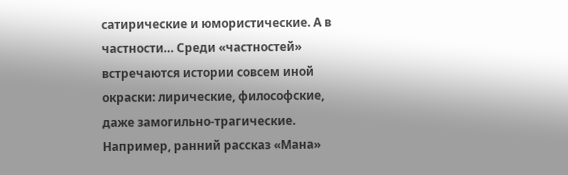сатирические и юмористические. А в частности… Среди «частностей» встречаются истории совсем иной окраски: лирические, философские, даже замогильно-трагические.
Например, ранний рассказ «Мана»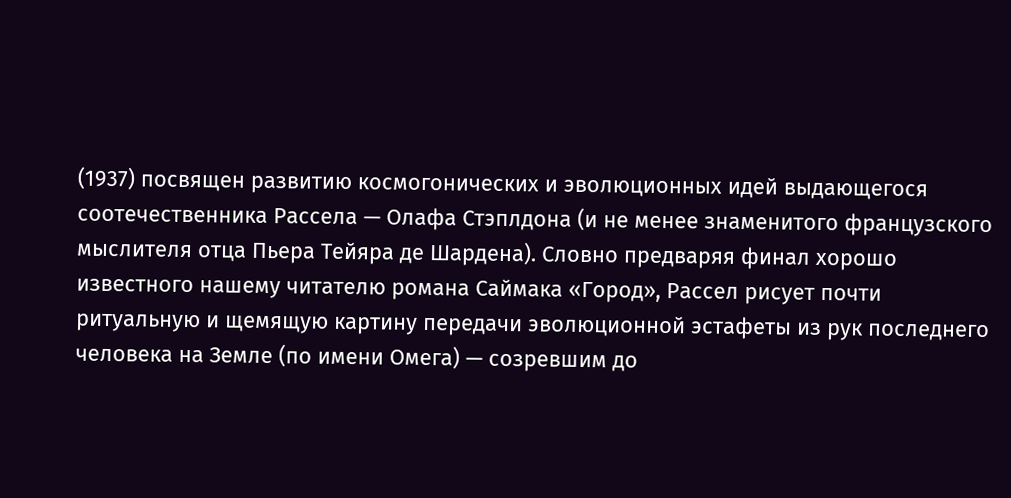(1937) посвящен развитию космогонических и эволюционных идей выдающегося соотечественника Рассела — Олафа Стэплдона (и не менее знаменитого французского мыслителя отца Пьера Тейяра де Шардена). Словно предваряя финал хорошо известного нашему читателю романа Саймака «Город», Рассел рисует почти ритуальную и щемящую картину передачи эволюционной эстафеты из рук последнего человека на Земле (по имени Омега) — созревшим до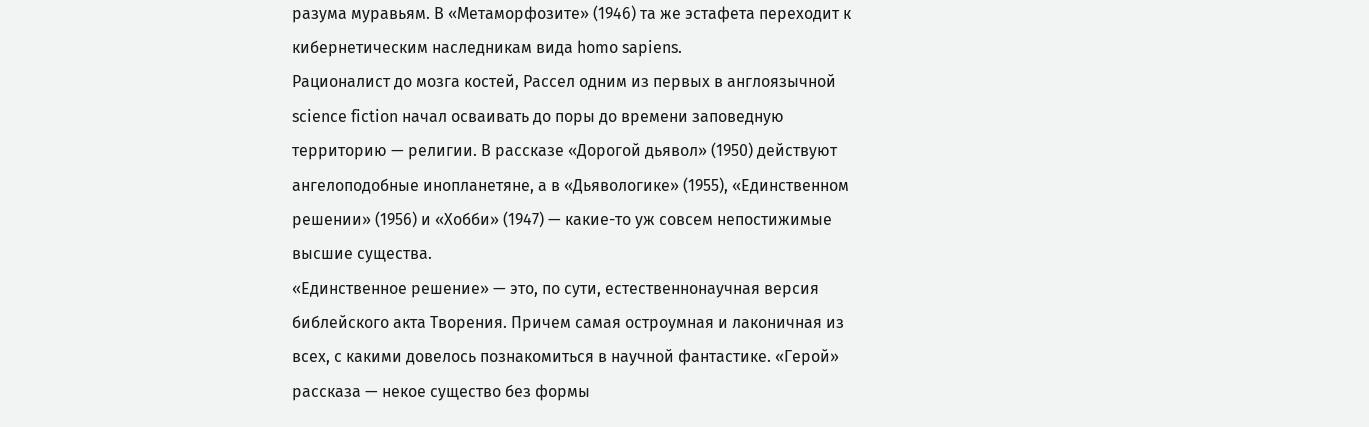разума муравьям. В «Метаморфозите» (1946) та же эстафета переходит к кибернетическим наследникам вида homo sapiens.
Рационалист до мозга костей, Рассел одним из первых в англоязычной science fiction начал осваивать до поры до времени заповедную территорию — религии. В рассказе «Дорогой дьявол» (1950) действуют ангелоподобные инопланетяне, а в «Дьявологике» (1955), «Единственном решении» (1956) и «Хобби» (1947) — какие-то уж совсем непостижимые высшие существа.
«Единственное решение» — это, по сути, естественнонаучная версия библейского акта Творения. Причем самая остроумная и лаконичная из всех, с какими довелось познакомиться в научной фантастике. «Герой» рассказа — некое существо без формы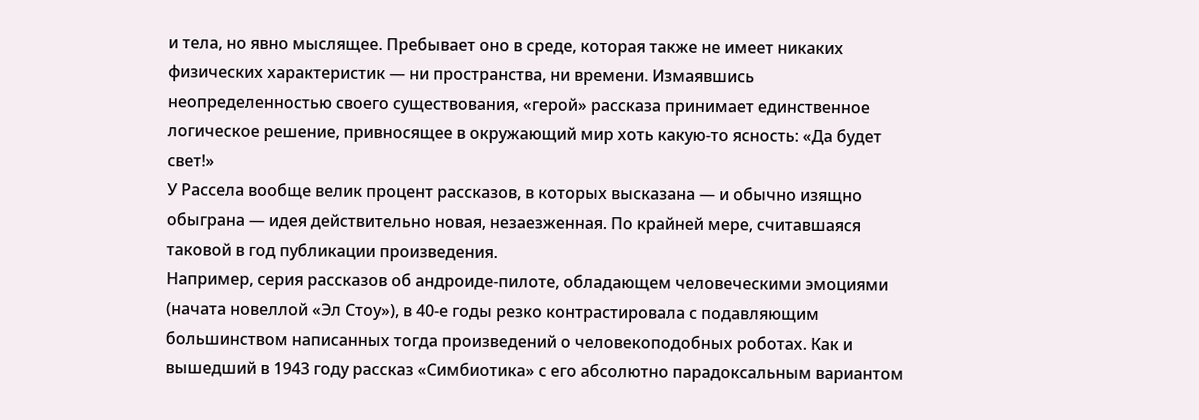и тела, но явно мыслящее. Пребывает оно в среде, которая также не имеет никаких физических характеристик — ни пространства, ни времени. Измаявшись неопределенностью своего существования, «герой» рассказа принимает единственное логическое решение, привносящее в окружающий мир хоть какую-то ясность: «Да будет свет!»
У Рассела вообще велик процент рассказов, в которых высказана — и обычно изящно обыграна — идея действительно новая, незаезженная. По крайней мере, считавшаяся таковой в год публикации произведения.
Например, серия рассказов об андроиде-пилоте, обладающем человеческими эмоциями (начата новеллой «Эл Стоу»), в 40-е годы резко контрастировала с подавляющим большинством написанных тогда произведений о человекоподобных роботах. Как и вышедший в 1943 году рассказ «Симбиотика» с его абсолютно парадоксальным вариантом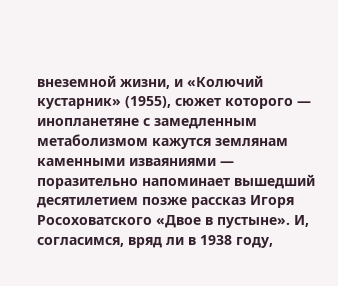внеземной жизни, и «Колючий кустарник» (1955), сюжет которого — инопланетяне с замедленным метаболизмом кажутся землянам каменными изваяниями — поразительно напоминает вышедший десятилетием позже рассказ Игоря Росоховатского «Двое в пустыне». И, согласимся, вряд ли в 1938 году,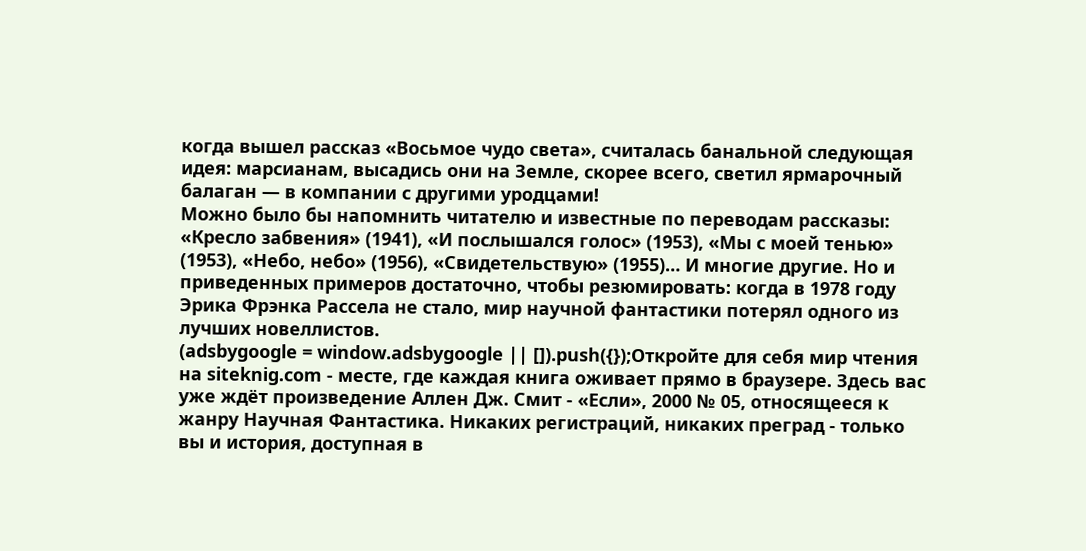когда вышел рассказ «Восьмое чудо света», считалась банальной следующая идея: марсианам, высадись они на Земле, скорее всего, светил ярмарочный балаган — в компании с другими уродцами!
Можно было бы напомнить читателю и известные по переводам рассказы: «Кресло забвения» (1941), «И послышался голос» (1953), «Мы с моей тенью» (1953), «Небо, небо» (1956), «Свидетельствую» (1955)… И многие другие. Но и приведенных примеров достаточно, чтобы резюмировать: когда в 1978 году Эрика Фрэнка Рассела не стало, мир научной фантастики потерял одного из лучших новеллистов.
(adsbygoogle = window.adsbygoogle || []).push({});Откройте для себя мир чтения на siteknig.com - месте, где каждая книга оживает прямо в браузере. Здесь вас уже ждёт произведение Аллен Дж. Смит - «Если», 2000 № 05, относящееся к жанру Научная Фантастика. Никаких регистраций, никаких преград - только вы и история, доступная в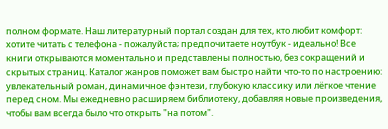полном формате. Наш литературный портал создан для тех, кто любит комфорт: хотите читать с телефона - пожалуйста; предпочитаете ноутбук - идеально! Все книги открываются моментально и представлены полностью, без сокращений и скрытых страниц. Каталог жанров поможет вам быстро найти что-то по настроению: увлекательный роман, динамичное фэнтези, глубокую классику или лёгкое чтение перед сном. Мы ежедневно расширяем библиотеку, добавляя новые произведения, чтобы вам всегда было что открыть "на потом".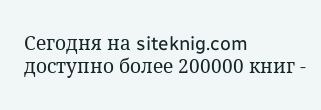Сегодня на siteknig.com доступно более 200000 книг -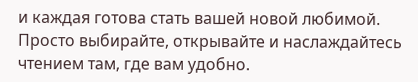и каждая готова стать вашей новой любимой. Просто выбирайте, открывайте и наслаждайтесь чтением там, где вам удобно.